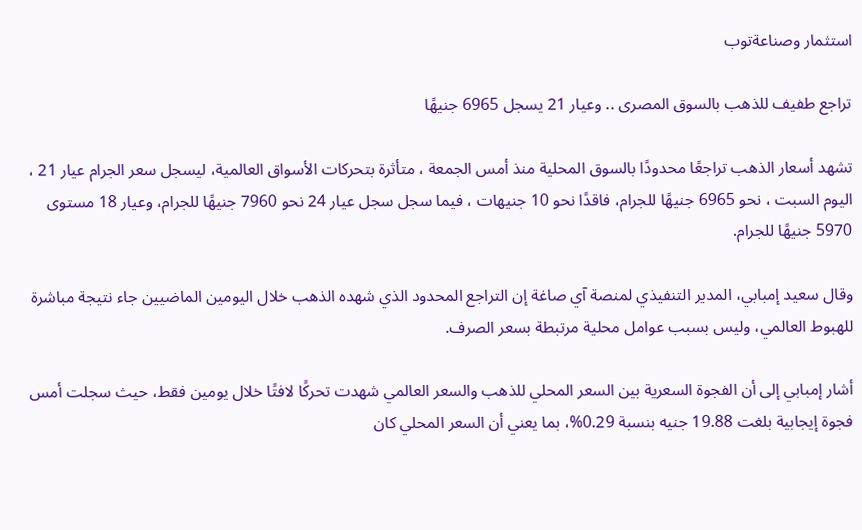استثمار وصناعةتوب

تراجع طفيف للذهب بالسوق المصرى .. وعيار 21 يسجل 6965 جنيهًا

تشهد أسعار الذهب تراجعًا محدودًا بالسوق المحلية منذ أمس الجمعة ، متأثرة بتحركات الأسواق العالمية، ليسجل سعر الجرام عيار 21 ، اليوم السبت ، نحو 6965 جنيهًا للجرام، فاقدًا نحو 10 جنيهات ، فيما سجل سجل عيار 24 نحو 7960 جنيهًا للجرام، وعيار 18 مستوى 5970 جنيهًا للجرام.

وقال سعيد إمبابي، المدير التنفيذي لمنصة آي صاغة إن التراجع المحدود الذي شهده الذهب خلال اليومين الماضيين جاء نتيجة مباشرة للهبوط العالمي، وليس بسبب عوامل محلية مرتبطة بسعر الصرف.

أشار إمبابي إلى أن الفجوة السعرية بين السعر المحلي للذهب والسعر العالمي شهدت تحركًا لافتًا خلال يومين فقط، حيث سجلت أمس فجوة إيجابية بلغت 19.88 جنيه بنسبة 0.29%، بما يعني أن السعر المحلي كان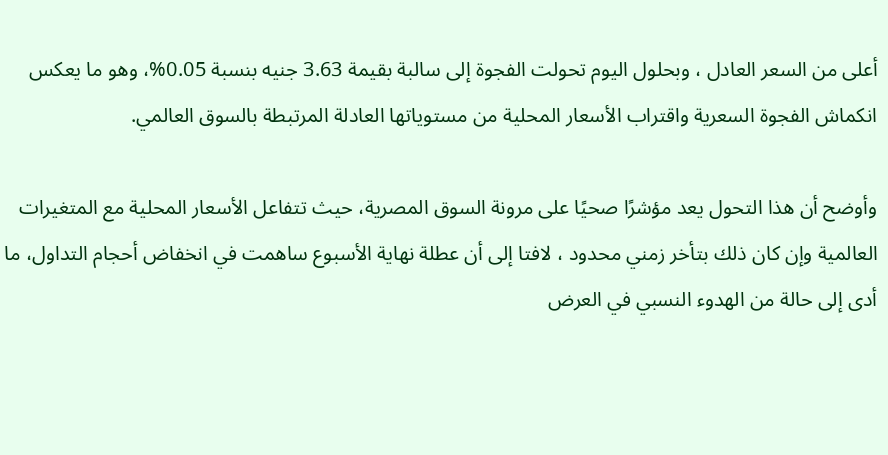أعلى من السعر العادل ، وبحلول اليوم تحولت الفجوة إلى سالبة بقيمة 3.63 جنيه بنسبة 0.05%، وهو ما يعكس انكماش الفجوة السعرية واقتراب الأسعار المحلية من مستوياتها العادلة المرتبطة بالسوق العالمي.

وأوضح أن هذا التحول يعد مؤشرًا صحيًا على مرونة السوق المصرية، حيث تتفاعل الأسعار المحلية مع المتغيرات العالمية وإن كان ذلك بتأخر زمني محدود ، لافتا إلى أن عطلة نهاية الأسبوع ساهمت في انخفاض أحجام التداول، ما أدى إلى حالة من الهدوء النسبي في العرض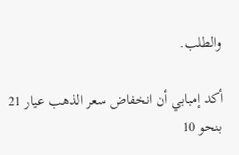والطلب.

أكد إمبابي أن انخفاض سعر الذهب عيار 21 بنحو 10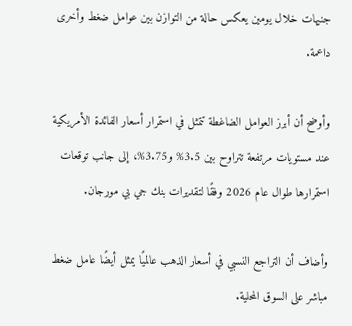جنيهات خلال يومين يعكس حالة من التوازن بين عوامل ضغط وأخرى داعمة.

وأوضح أن أبرز العوامل الضاغطة تتمثل في استمرار أسعار الفائدة الأمريكية عند مستويات مرتفعة تتراوح بين 3.5% و3.75%، إلى جانب توقعات استمرارها طوال عام 2026 وفقًا لتقديرات بنك جي بي مورجان.

وأضاف أن التراجع النسبي في أسعار الذهب عالميًا يمثل أيضًا عامل ضغط مباشر على السوق المحلية.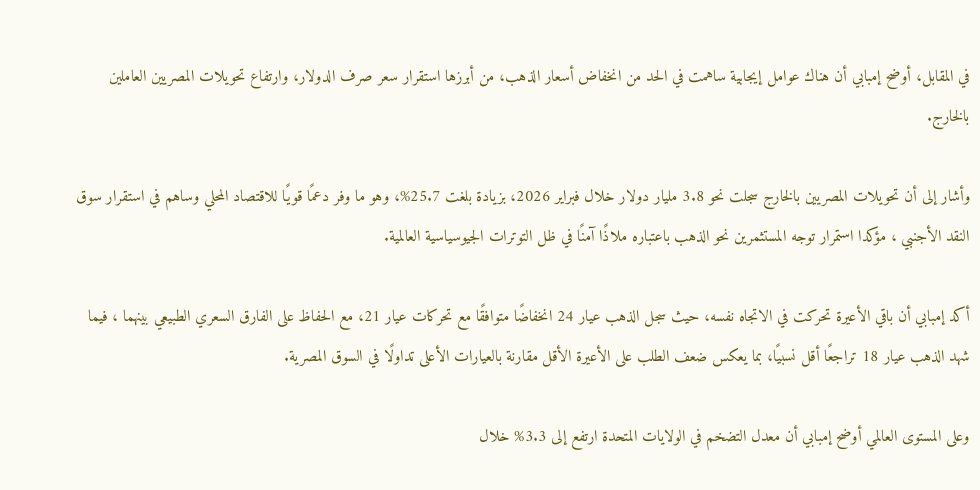في المقابل، أوضح إمبابي أن هناك عوامل إيجابية ساهمت في الحد من انخفاض أسعار الذهب، من أبرزها استقرار سعر صرف الدولار، وارتفاع تحويلات المصريين العاملين بالخارج.

وأشار إلى أن تحويلات المصريين بالخارج سجلت نحو 3.8 مليار دولار خلال فبراير 2026، بزيادة بلغت 25.7%، وهو ما وفر دعمًا قويًا للاقتصاد المحلي وساهم في استقرار سوق النقد الأجنبي ، مؤكدا استمرار توجه المستثمرين نحو الذهب باعتباره ملاذًا آمنًا في ظل التوترات الجيوسياسية العالمية.

أكد إمبابي أن باقي الأعيرة تحركت في الاتجاه نفسه، حيث سجل الذهب عيار 24 انخفاضًا متوافقًا مع تحركات عيار 21، مع الحفاظ على الفارق السعري الطبيعي بينهما ، فيما شهد الذهب عيار 18 تراجعًا أقل نسبيًا، بما يعكس ضعف الطلب على الأعيرة الأقل مقارنة بالعيارات الأعلى تداولًا في السوق المصرية.

وعلى المستوى العالمي أوضح إمبابي أن معدل التضخم في الولايات المتحدة ارتفع إلى 3.3% خلال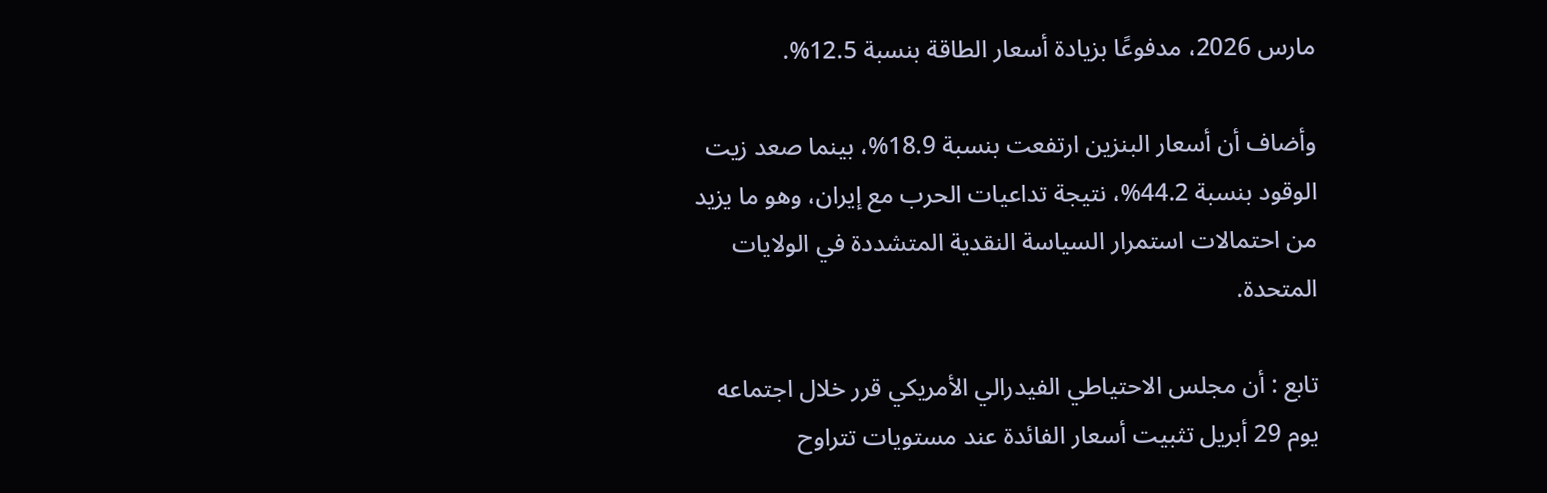مارس 2026، مدفوعًا بزيادة أسعار الطاقة بنسبة 12.5%.

وأضاف أن أسعار البنزين ارتفعت بنسبة 18.9%، بينما صعد زيت الوقود بنسبة 44.2%، نتيجة تداعيات الحرب مع إيران، وهو ما يزيد من احتمالات استمرار السياسة النقدية المتشددة في الولايات المتحدة.

تابع : أن مجلس الاحتياطي الفيدرالي الأمريكي قرر خلال اجتماعه يوم 29 أبريل تثبيت أسعار الفائدة عند مستويات تتراوح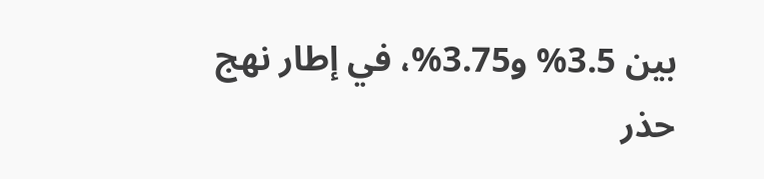بين 3.5% و3.75%، في إطار نهج حذر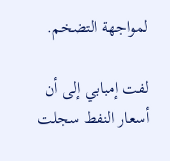لمواجهة التضخم.

لفت إمبابي إلى أن أسعار النفط سجلت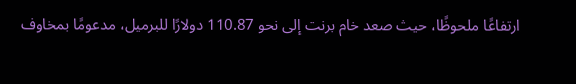ارتفاعًا ملحوظًا، حيث صعد خام برنت إلى نحو 110.87 دولارًا للبرميل، مدعومًا بمخاوف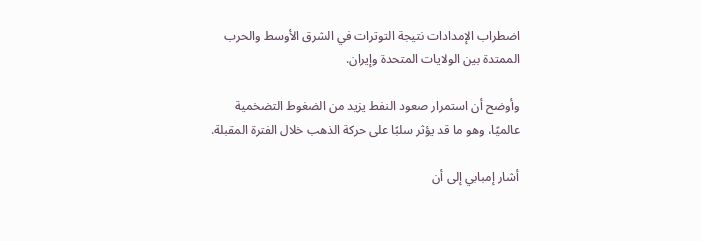اضطراب الإمدادات نتيجة التوترات في الشرق الأوسط والحرب الممتدة بين الولايات المتحدة وإيران.

وأوضح أن استمرار صعود النفط يزيد من الضغوط التضخمية عالميًا، وهو ما قد يؤثر سلبًا على حركة الذهب خلال الفترة المقبلة.

أشار إمبابي إلى أن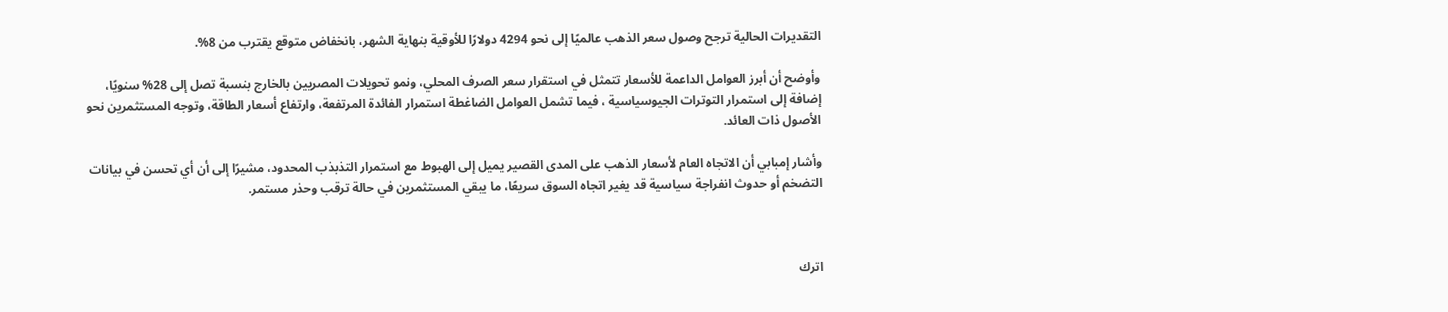التقديرات الحالية ترجح وصول سعر الذهب عالميًا إلى نحو 4294 دولارًا للأوقية بنهاية الشهر، بانخفاض متوقع يقترب من 8%.

وأوضح أن أبرز العوامل الداعمة للأسعار تتمثل في استقرار سعر الصرف المحلي، ونمو تحويلات المصريين بالخارج بنسبة تصل إلى 28% سنويًا، إضافة إلى استمرار التوترات الجيوسياسية ، فيما تشمل العوامل الضاغطة استمرار الفائدة المرتفعة، وارتفاع أسعار الطاقة، وتوجه المستثمرين نحو الأصول ذات العائد.

وأشار إمبابي أن الاتجاه العام لأسعار الذهب على المدى القصير يميل إلى الهبوط مع استمرار التذبذب المحدود، مشيرًا إلى أن أي تحسن في بيانات التضخم أو حدوث انفراجة سياسية قد يغير اتجاه السوق سريعًا، ما يبقي المستثمرين في حالة ترقب وحذر مستمر.



اترك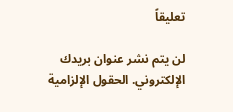تعليقاً

لن يتم نشر عنوان بريدك الإلكتروني. الحقول الإلزامية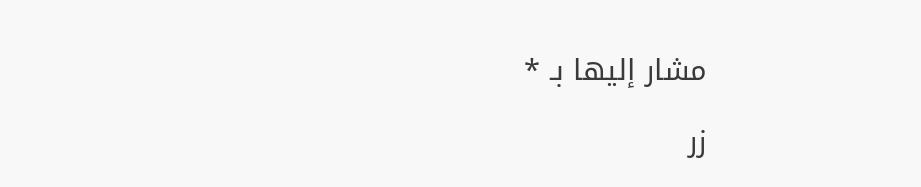مشار إليها بـ *

زر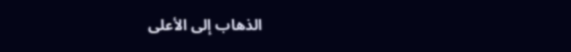الذهاب إلى الأعلى